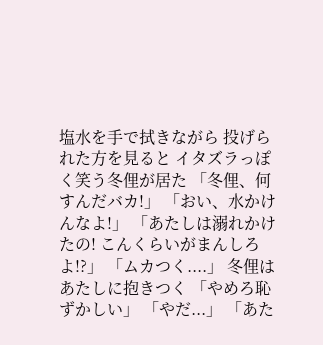塩水を手で拭きながら 投げられた方を見ると イタズラっぽく笑う冬俚が居た 「冬俚、何すんだバカ!」 「おい、水かけんなよ!」 「あたしは溺れかけたの! こんくらいがまんしろよ!?」 「ムカつく....」 冬俚はあたしに抱きつく 「やめろ恥ずかしい」 「やだ...」 「あた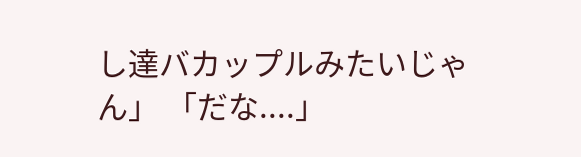し達バカップルみたいじゃん」 「だな....」